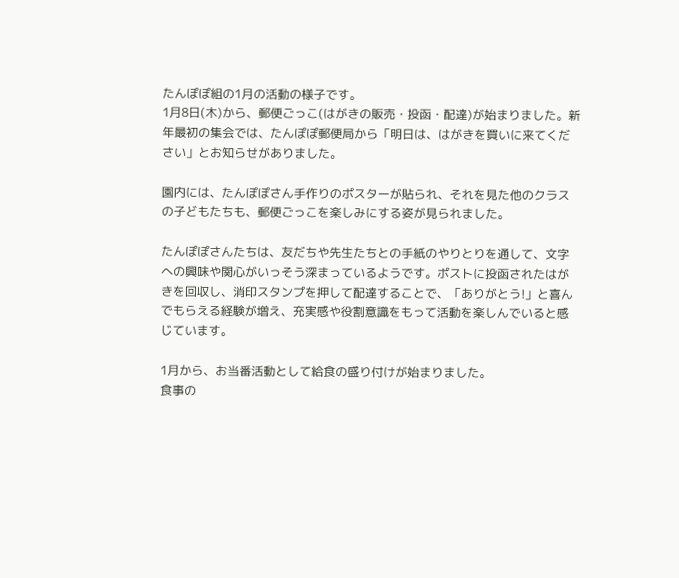たんぽぽ組の1月の活動の様子です。
1月8日(木)から、郵便ごっこ(はがきの販売・投函・配達)が始まりました。新年最初の集会では、たんぽぽ郵便局から「明日は、はがきを買いに来てください」とお知らせがありました。

園内には、たんぽぽさん手作りのポスターが貼られ、それを見た他のクラスの子どもたちも、郵便ごっこを楽しみにする姿が見られました。

たんぽぽさんたちは、友だちや先生たちとの手紙のやりとりを通して、文字への興味や関心がいっそう深まっているようです。ポストに投函されたはがきを回収し、消印スタンプを押して配達することで、「ありがとう!」と喜んでもらえる経験が増え、充実感や役割意識をもって活動を楽しんでいると感じています。

1月から、お当番活動として給食の盛り付けが始まりました。
食事の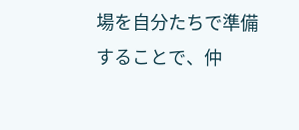場を自分たちで準備することで、仲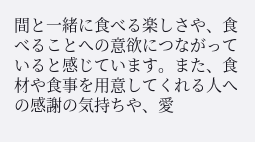間と一緒に食べる楽しさや、食べることへの意欲につながっていると感じています。また、食材や食事を用意してくれる人への感謝の気持ちや、愛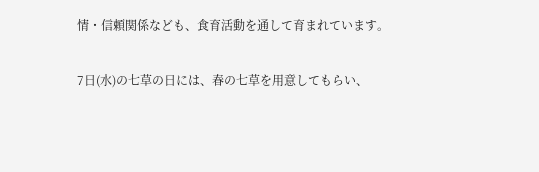情・信頼関係なども、食育活動を通して育まれています。

7日(水)の七草の日には、春の七草を用意してもらい、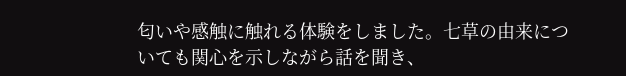匂いや感触に触れる体験をしました。七草の由来についても関心を示しながら話を聞き、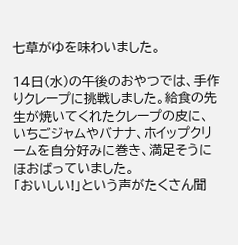七草がゆを味わいました。

14日(水)の午後のおやつでは、手作りクレープに挑戦しました。給食の先生が焼いてくれたクレープの皮に、いちごジャムやバナナ、ホイップクリームを自分好みに巻き、満足そうにほおばっていました。
「おいしい!」という声がたくさん聞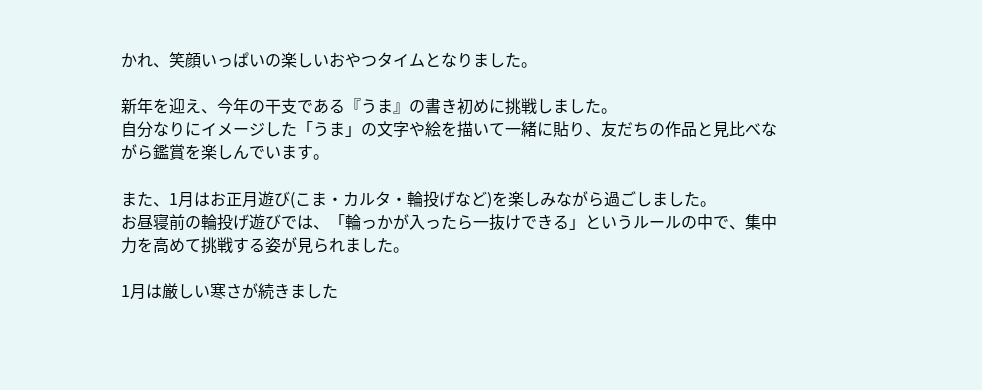かれ、笑顔いっぱいの楽しいおやつタイムとなりました。

新年を迎え、今年の干支である『うま』の書き初めに挑戦しました。
自分なりにイメージした「うま」の文字や絵を描いて一緒に貼り、友だちの作品と見比べながら鑑賞を楽しんでいます。

また、1月はお正月遊び(こま・カルタ・輪投げなど)を楽しみながら過ごしました。
お昼寝前の輪投げ遊びでは、「輪っかが入ったら一抜けできる」というルールの中で、集中力を高めて挑戦する姿が見られました。

1月は厳しい寒さが続きました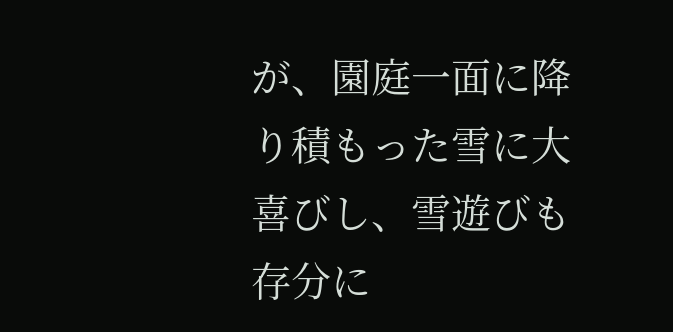が、園庭一面に降り積もった雪に大喜びし、雪遊びも存分に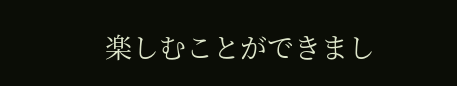楽しむことができまし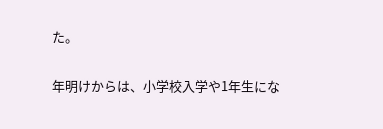た。

年明けからは、小学校入学や1年生にな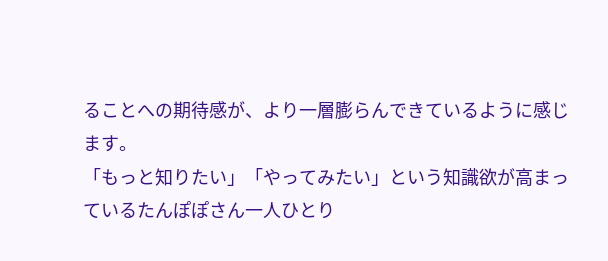ることへの期待感が、より一層膨らんできているように感じます。
「もっと知りたい」「やってみたい」という知識欲が高まっているたんぽぽさん一人ひとり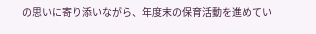の思いに寄り添いながら、年度末の保育活動を進めてい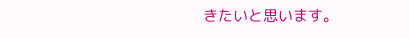きたいと思います。